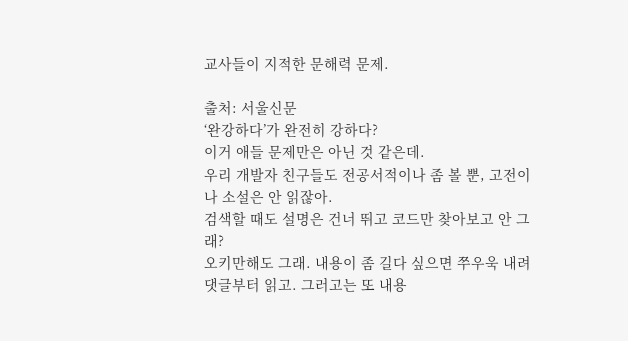교사들이 지적한 문해력 문제.

출처: 서울신문
‘완강하다’가 완전히 강하다?
이거 애들 문제만은 아닌 것 같은데.
우리 개발자 친구들도 전공서적이나 좀 볼 뿐, 고전이나 소설은 안 읽잖아.
검색할 때도 설명은 건너 뛰고 코드만 찾아보고 안 그래?
오키만해도 그래. 내용이 좀 길다 싶으면 쭈우욱 내려 댓글부터 읽고. 그러고는 또 내용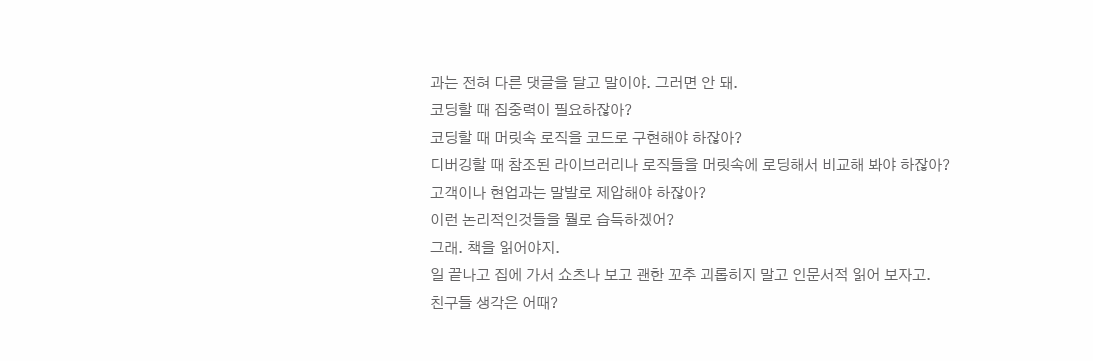과는 전혀 다른 댓글을 달고 말이야. 그러면 안 돼.
코딩할 때 집중력이 필요하잖아?
코딩할 때 머릿속 로직을 코드로 구현해야 하잖아?
디버깅할 때 참조된 라이브러리나 로직들을 머릿속에 로딩해서 비교해 봐야 하잖아?
고객이나 현업과는 말발로 제압해야 하잖아?
이런 논리적인것들을 뭘로 습득하겠어?
그래. 책을 읽어야지.
일 끝나고 집에 가서 쇼츠나 보고 괜한 꼬추 괴롭히지 말고 인문서적 읽어 보자고.
친구들 생각은 어때?